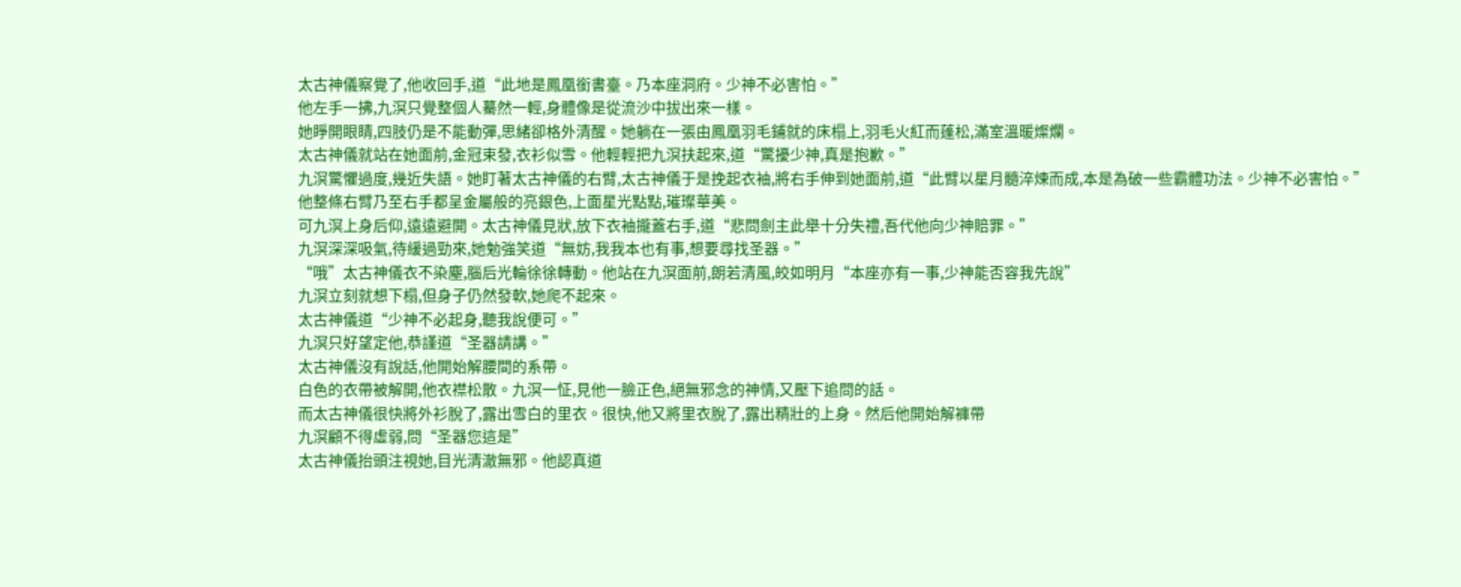太古神儀察覺了,他收回手,道“此地是鳳凰銜書臺。乃本座洞府。少神不必害怕。”
他左手一拂,九溟只覺整個人驀然一輕,身體像是從流沙中拔出來一樣。
她睜開眼睛,四肢仍是不能動彈,思緒卻格外清醒。她躺在一張由鳳凰羽毛鋪就的床榻上,羽毛火紅而蓬松,滿室溫暖燦爛。
太古神儀就站在她面前,金冠束發,衣衫似雪。他輕輕把九溟扶起來,道“驚擾少神,真是抱歉。”
九溟驚懼過度,幾近失語。她盯著太古神儀的右臂,太古神儀于是挽起衣袖,將右手伸到她面前,道“此臂以星月髓淬煉而成,本是為破一些霸體功法。少神不必害怕。”
他整條右臂乃至右手都呈金屬般的亮銀色,上面星光點點,璀璨華美。
可九溟上身后仰,遠遠避開。太古神儀見狀,放下衣袖攏蓋右手,道“悲問劍主此舉十分失禮,吾代他向少神賠罪。”
九溟深深吸氣,待緩過勁來,她勉強笑道“無妨,我我本也有事,想要尋找圣器。”
“哦”太古神儀衣不染塵,腦后光輪徐徐轉動。他站在九溟面前,朗若清風,皎如明月“本座亦有一事,少神能否容我先說”
九溟立刻就想下榻,但身子仍然發軟,她爬不起來。
太古神儀道“少神不必起身,聽我說便可。”
九溟只好望定他,恭謹道“圣器請講。”
太古神儀沒有說話,他開始解腰間的系帶。
白色的衣帶被解開,他衣襟松散。九溟一怔,見他一臉正色,絕無邪念的神情,又壓下追問的話。
而太古神儀很快將外衫脫了,露出雪白的里衣。很快,他又將里衣脫了,露出精壯的上身。然后他開始解褲帶
九溟顧不得虛弱,問“圣器您這是”
太古神儀抬頭注視她,目光清澈無邪。他認真道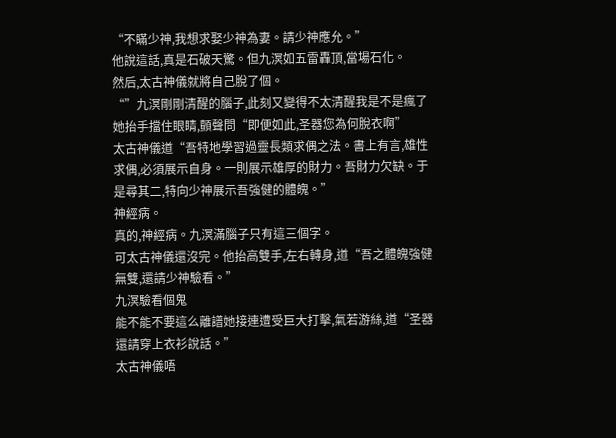“不瞞少神,我想求娶少神為妻。請少神應允。”
他說這話,真是石破天驚。但九溟如五雷轟頂,當場石化。
然后,太古神儀就將自己脫了個。
“”九溟剛剛清醒的腦子,此刻又變得不太清醒我是不是瘋了她抬手擋住眼睛,顫聲問“即便如此,圣器您為何脫衣啊”
太古神儀道“吾特地學習過靈長類求偶之法。書上有言,雄性求偶,必須展示自身。一則展示雄厚的財力。吾財力欠缺。于是尋其二,特向少神展示吾強健的體魄。”
神經病。
真的,神經病。九溟滿腦子只有這三個字。
可太古神儀還沒完。他抬高雙手,左右轉身,道“吾之體魄強健無雙,還請少神驗看。”
九溟驗看個鬼
能不能不要這么離譜她接連遭受巨大打擊,氣若游絲,道“圣器還請穿上衣衫說話。”
太古神儀唔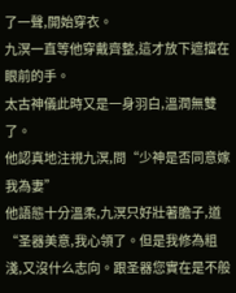了一聲,開始穿衣。
九溟一直等他穿戴齊整,這才放下遮擋在眼前的手。
太古神儀此時又是一身羽白,溫潤無雙了。
他認真地注視九溟,問“少神是否同意嫁我為妻”
他語態十分溫柔,九溟只好壯著膽子,道“圣器美意,我心領了。但是我修為粗淺,又沒什么志向。跟圣器您實在是不般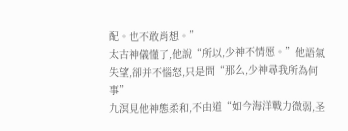配。也不敢肖想。”
太古神儀懂了,他說“所以,少神不情愿。”他語氣失望,卻并不惱怒,只是問“那么,少神尋我所為何事”
九溟見他神態柔和,不由道“如今海洋戰力微弱,圣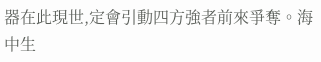器在此現世,定會引動四方強者前來爭奪。海中生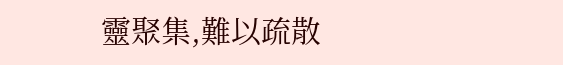靈聚集,難以疏散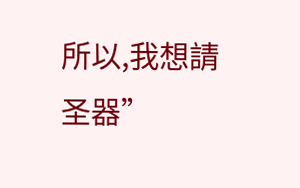所以,我想請圣器”